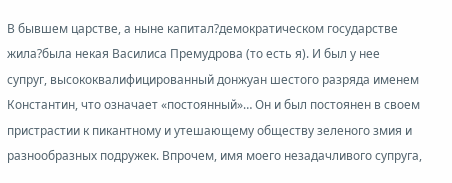В бывшем царстве, а ныне капитал?демократическом государстве жила?была некая Василиса Премудрова (то есть я). И был у нее супруг, высококвалифицированный донжуан шестого разряда именем Константин, что означает «постоянный»… Он и был постоянен в своем пристрастии к пикантному и утешающему обществу зеленого змия и разнообразных подружек. Впрочем, имя моего незадачливого супруга,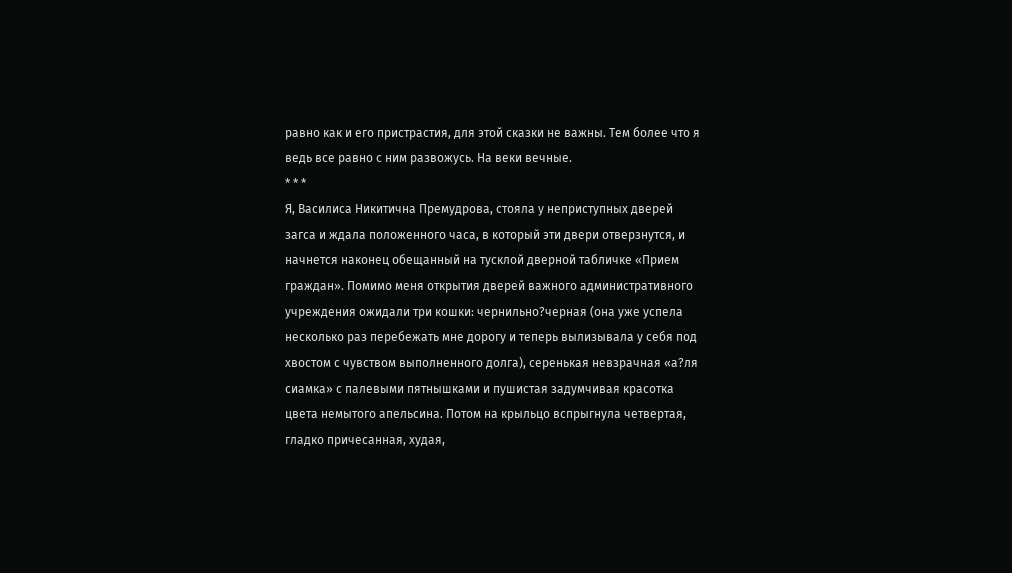равно как и его пристрастия, для этой сказки не важны. Тем более что я ведь все равно с ним развожусь. На веки вечные.
* * *
Я, Василиса Никитична Премудрова, стояла у неприступных дверей загса и ждала положенного часа, в который эти двери отверзнутся, и начнется наконец обещанный на тусклой дверной табличке «Прием граждан». Помимо меня открытия дверей важного административного учреждения ожидали три кошки: чернильно?черная (она уже успела несколько раз перебежать мне дорогу и теперь вылизывала у себя под хвостом с чувством выполненного долга), серенькая невзрачная «а?ля сиамка» с палевыми пятнышками и пушистая задумчивая красотка цвета немытого апельсина. Потом на крыльцо вспрыгнула четвертая, гладко причесанная, худая,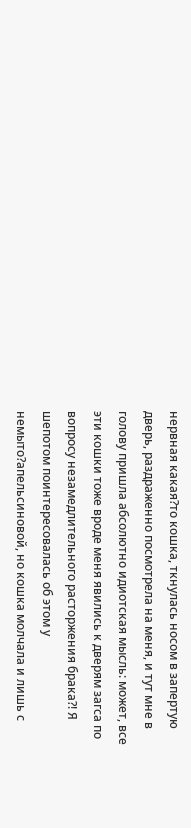нервная какая?то кошка, ткнулась носом в запертую дверь, раздраженно посмотрела на меня, и тут мне в голову пришла абсолютно идиотская мысль: может, все эти кошки тоже вроде меня явились к дверям загса по вопросу незамедлительного расторжения брака?! Я шепотом поинтересовалась об этом у немыто?апельсиновой, но кошка молчала и лишь с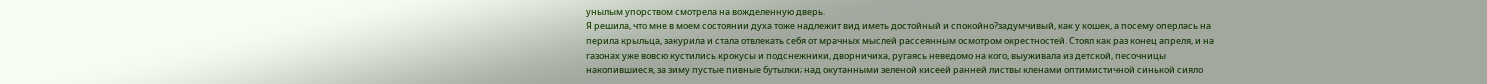унылым упорством смотрела на вожделенную дверь.
Я решила, что мне в моем состоянии духа тоже надлежит вид иметь достойный и спокойно?задумчивый, как у кошек, а посему оперлась на перила крыльца, закурила и стала отвлекать себя от мрачных мыслей рассеянным осмотром окрестностей. Стоял как раз конец апреля, и на газонах уже вовсю кустились крокусы и подснежники, дворничиха, ругаясь неведомо на кого, выуживала из детской, песочницы накопившиеся, за зиму пустые пивные бутылки; над окутанными зеленой кисеей ранней листвы кленами оптимистичной синькой сияло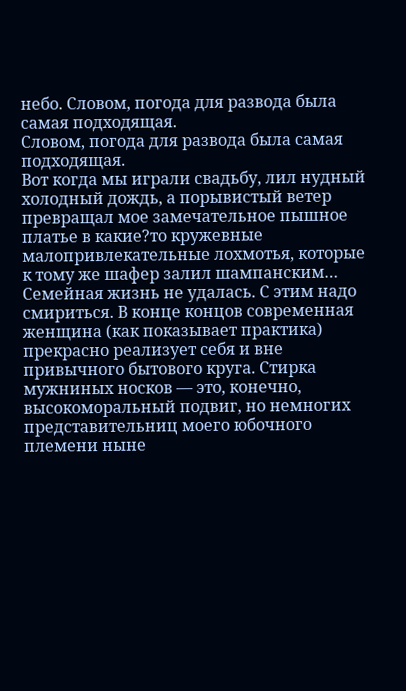небо. Словом, погода для развода была самая подходящая.
Словом, погода для развода была самая подходящая.
Вот когда мы играли свадьбу, лил нудный холодный дождь, а порывистый ветер превращал мое замечательное пышное платье в какие?то кружевные малопривлекательные лохмотья, которые к тому же шафер залил шампанским…
Семейная жизнь не удалась. С этим надо смириться. В конце концов современная женщина (как показывает практика) прекрасно реализует себя и вне привычного бытового круга. Стирка мужниных носков — это, конечно, высокоморальный подвиг, но немногих представительниц моего юбочного племени ныне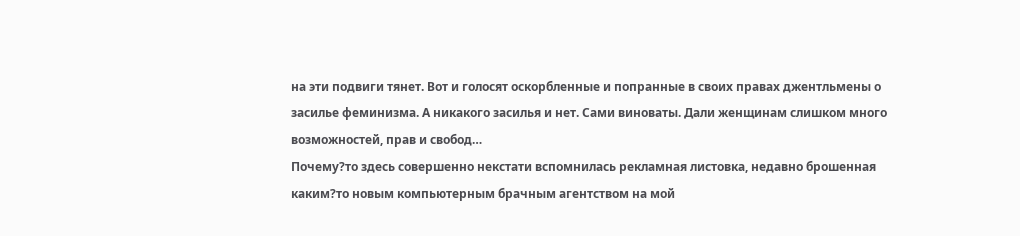на эти подвиги тянет. Вот и голосят оскорбленные и попранные в своих правах джентльмены о засилье феминизма. А никакого засилья и нет. Сами виноваты. Дали женщинам слишком много возможностей, прав и свобод…
Почему?то здесь совершенно некстати вспомнилась рекламная листовка, недавно брошенная каким?то новым компьютерным брачным агентством на мой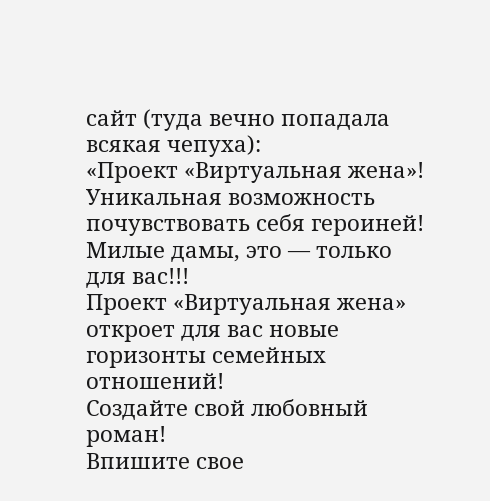сайт (туда вечно попадала всякая чепуха):
«Проект «Виртуальная жена»! Уникальная возможность почувствовать себя героиней! Милые дамы, это — только для вас!!!
Проект «Виртуальная жена» откроет для вас новые горизонты семейных отношений!
Создайте свой любовный роман!
Впишите свое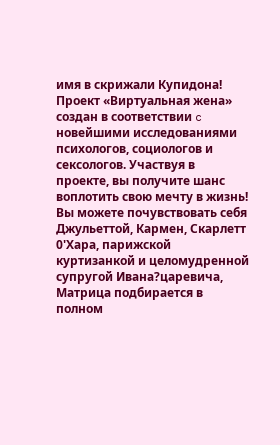имя в скрижали Купидона!
Проект «Виртуальная жена» создан в соответствии c новейшими исследованиями психологов, социологов и сексологов. Участвуя в проекте, вы получите шанс воплотить свою мечту в жизнь! Вы можете почувствовать себя Джульеттой, Кармен, Скарлетт 0'Хара, парижской куртизанкой и целомудренной супругой Ивана?царевича, Матрица подбирается в полном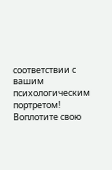соответствии с вашим психологическим портретом!
Воплотите свою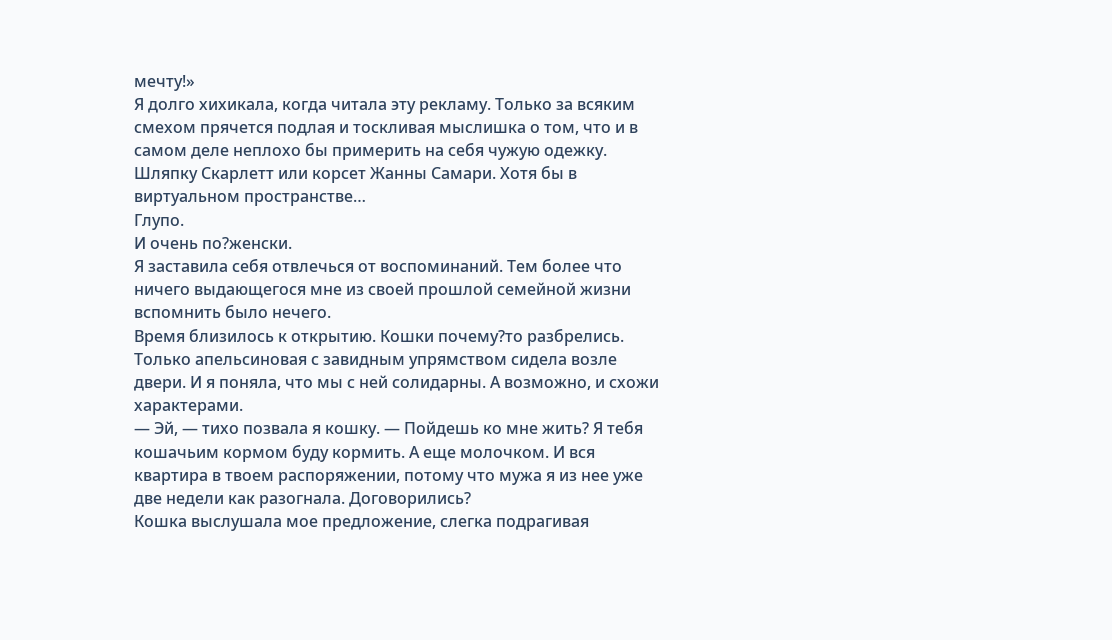мечту!»
Я долго хихикала, когда читала эту рекламу. Только за всяким смехом прячется подлая и тоскливая мыслишка о том, что и в самом деле неплохо бы примерить на себя чужую одежку. Шляпку Скарлетт или корсет Жанны Самари. Хотя бы в виртуальном пространстве…
Глупо.
И очень по?женски.
Я заставила себя отвлечься от воспоминаний. Тем более что ничего выдающегося мне из своей прошлой семейной жизни вспомнить было нечего.
Время близилось к открытию. Кошки почему?то разбрелись. Только апельсиновая с завидным упрямством сидела возле двери. И я поняла, что мы с ней солидарны. А возможно, и схожи характерами.
— Эй, — тихо позвала я кошку. — Пойдешь ко мне жить? Я тебя кошачьим кормом буду кормить. А еще молочком. И вся квартира в твоем распоряжении, потому что мужа я из нее уже две недели как разогнала. Договорились?
Кошка выслушала мое предложение, слегка подрагивая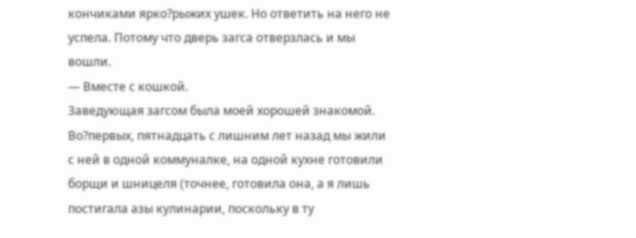кончиками ярко?рыжих ушек. Но ответить на него не успела. Потому что дверь загса отверзлась и мы вошли.
— Вместе с кошкой.
Заведующая загсом была моей хорошей знакомой. Во?первых, пятнадцать с лишним лет назад мы жили с ней в одной коммуналке, на одной кухне готовили борщи и шницеля (точнее, готовила она, а я лишь постигала азы кулинарии, поскольку в ту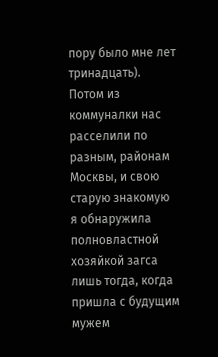пору было мне лет тринадцать). Потом из коммуналки нас расселили по разным, районам Москвы, и свою старую знакомую я обнаружила полновластной хозяйкой загса лишь тогда, когда пришла с будущим мужем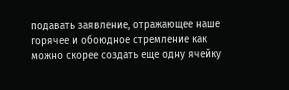подавать заявление, отражающее наше горячее и обоюдное стремление как можно скорее создать еще одну ячейку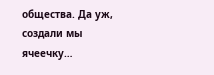общества. Да уж, создали мы ячеечку…